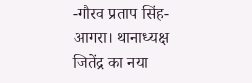-गौरव प्रताप सिंह-
आगरा। थानाध्यक्ष जितेंद्र का नया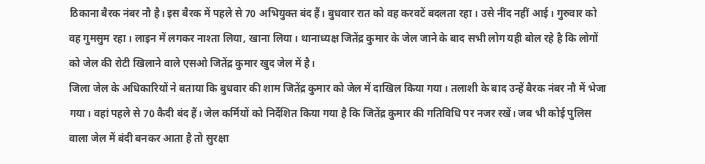ठिकाना बैरक नंबर नौ है। इस बैरक में पहले से 70 अभियुक्त बंद हैं। बुधवार रात को वह करवटें बदलता रहा। उसे नींद नहीं आई। गुरुवार को वह गुमसुम रहा। लाइन में लगकर नाश्ता लिया, खाना लिया। थानाध्यक्ष जितेंद्र कुमार के जेल जाने के बाद सभी लोग यही बोल रहे है कि लोगों को जेल की रोटी खिलाने वाले एसओ जितेंद्र कुमार खुद जेल में है।
जिला जेल के अधिकारियों ने बताया कि बुधवार की शाम जितेंद्र कुमार को जेल में दाखिल किया गया। तलाशी के बाद उन्हें बैरक नंबर नौ में भेजा गया। वहां पहले से 70 कैदी बंद हैं। जेल कर्मियों को निर्देशित किया गया है कि जितेंद्र कुमार की गतिविधि पर नजर रखें। जब भी कोई पुलिस वाला जेल में बंदी बनकर आता है तो सुरक्षा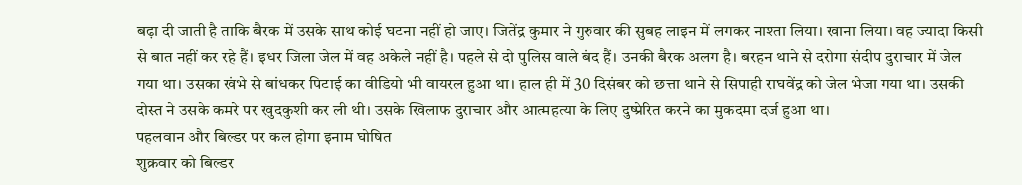बढ़ा दी जाती है ताकि बैरक में उसके साथ कोई घटना नहीं हो जाए। जितेंद्र कुमार ने गुरुवार की सुबह लाइन में लगकर नाश्ता लिया। खाना लिया। वह ज्यादा किसी से बात नहीं कर रहे हैं। इधर जिला जेल में वह अकेले नहीं है। पहले से दो पुलिस वाले बंद हैं। उनकी बैरक अलग है। बरहन थाने से दरोगा संदीप दुराचार में जेल गया था। उसका खंभे से बांधकर पिटाई का वीडियो भी वायरल हुआ था। हाल ही में 30 दिसंबर को छत्ता थाने से सिपाही राघवेंद्र को जेल भेजा गया था। उसकी दोस्त ने उसके कमरे पर खुदकुशी कर ली थी। उसके खिलाफ दुराचार और आत्महत्या के लिए दुष्प्रेरित करने का मुकदमा दर्ज हुआ था।
पहलवान और बिल्डर पर कल होगा इनाम घोषित
शुक्रवार को बिल्डर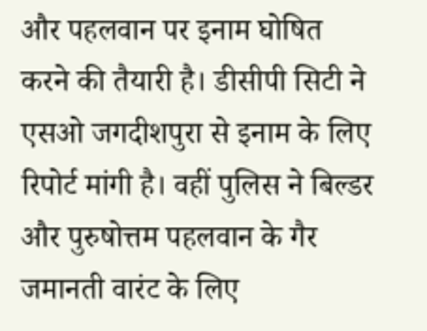और पहलवान पर इनाम घोषित करने की तैयारी है। डीसीपी सिटी ने एसओ जगदीशपुरा से इनाम के लिए रिपोर्ट मांगी है। वहीं पुलिस ने बिल्डर और पुरुषोत्तम पहलवान के गैर जमानती वारंट के लिए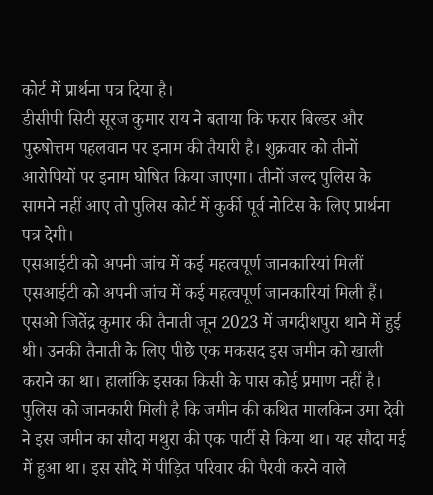कोर्ट में प्रार्थना पत्र दिया है।
डीसीपी सिटी सूरज कुमार राय ने बताया कि फरार बिल्डर और पुरुषोत्तम पहलवान पर इनाम की तैयारी है। शुक्रवार को तीनों आरोपियों पर इनाम घोषित किया जाएगा। तीनों जल्द पुलिस के सामने नहीं आए तो पुलिस कोर्ट में कुर्की पूर्व नोटिस के लिए प्रार्थना पत्र देगी।
एसआईटी को अपनी जांच में कई महत्वपूर्ण जानकारियां मिलीं
एसआईटी को अपनी जांच में कई महत्वपूर्ण जानकारियां मिली हैं। एसओ जितेंद्र कुमार की तैनाती जून 2023 में जगदीशपुरा थाने में हुई थी। उनकी तैनाती के लिए पीछे एक मकसद इस जमीन को खाली कराने का था। हालांकि इसका किसी के पास कोई प्रमाण नहीं है। पुलिस को जानकारी मिली है कि जमीन की कथित मालकिन उमा देवी ने इस जमीन का सौदा मथुरा की एक पार्टी से किया था। यह सौदा मई में हुआ था। इस सौदे में पीड़ित परिवार की पैरवी करने वाले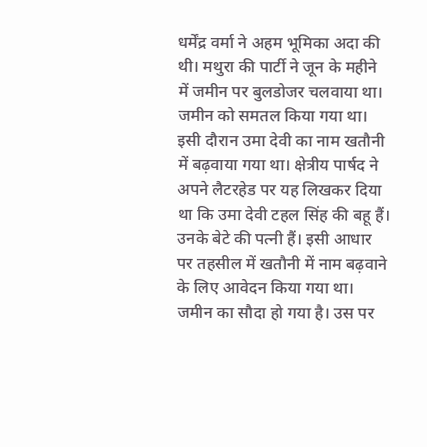धर्मेंद्र वर्मा ने अहम भूमिका अदा की थी। मथुरा की पार्टी ने जून के महीने में जमीन पर बुलडोजर चलवाया था। जमीन को समतल किया गया था। इसी दौरान उमा देवी का नाम खतौनी में बढ़वाया गया था। क्षेत्रीय पार्षद ने अपने लैटरहेड पर यह लिखकर दिया था कि उमा देवी टहल सिंह की बहू हैं। उनके बेटे की पत्नी हैं। इसी आधार पर तहसील में खतौनी में नाम बढ़वाने के लिए आवेदन किया गया था। जमीन का सौदा हो गया है। उस पर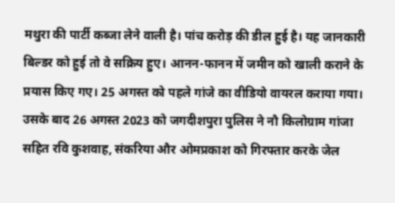मथुरा की पार्टी कब्जा लेने वाली है। पांच करोड़ की डील हुई है। यह जानकारी बिल्डर को हुई तो वे सक्रिय हुए। आनन-फानन में जमीन को खाली कराने के प्रयास किए गए। 25 अगस्त को पहले गांजे का वीडियो वायरल कराया गया। उसके बाद 26 अगस्त 2023 को जगदीशपुरा पुलिस ने नौ किलोग्राम गांजा सहित रवि कुशवाह, संकरिया और ओमप्रकाश को गिरफ्तार करके जेल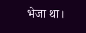भेजा था।